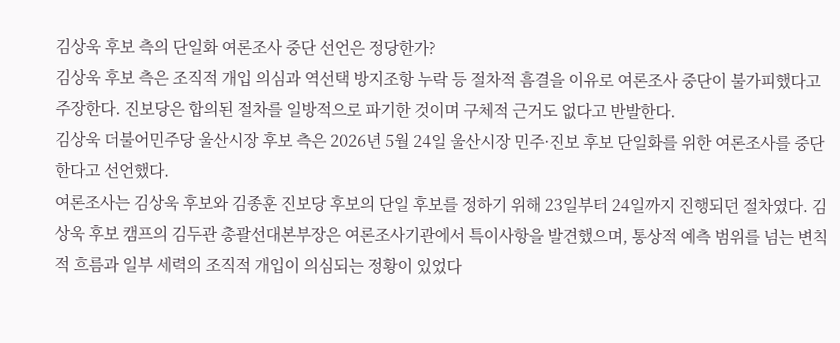김상욱 후보 측의 단일화 여론조사 중단 선언은 정당한가?
김상욱 후보 측은 조직적 개입 의심과 역선택 방지조항 누락 등 절차적 흠결을 이유로 여론조사 중단이 불가피했다고 주장한다. 진보당은 합의된 절차를 일방적으로 파기한 것이며 구체적 근거도 없다고 반발한다.
김상욱 더불어민주당 울산시장 후보 측은 2026년 5월 24일 울산시장 민주·진보 후보 단일화를 위한 여론조사를 중단한다고 선언했다.
여론조사는 김상욱 후보와 김종훈 진보당 후보의 단일 후보를 정하기 위해 23일부터 24일까지 진행되던 절차였다. 김상욱 후보 캠프의 김두관 총괄선대본부장은 여론조사기관에서 특이사항을 발견했으며, 통상적 예측 범위를 넘는 변칙적 흐름과 일부 세력의 조직적 개입이 의심되는 정황이 있었다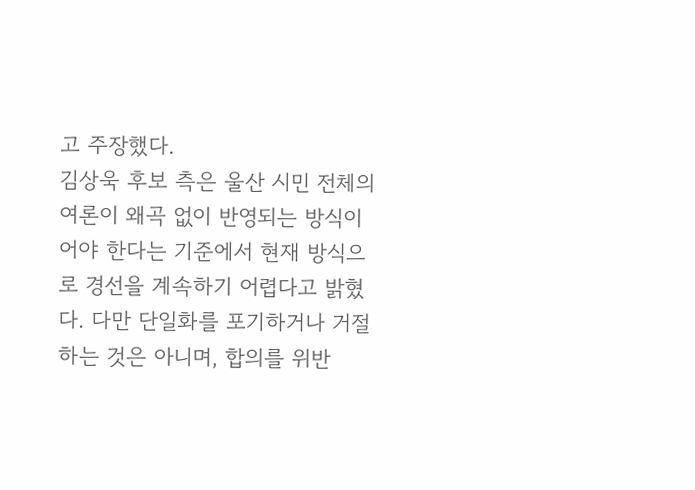고 주장했다.
김상욱 후보 측은 울산 시민 전체의 여론이 왜곡 없이 반영되는 방식이어야 한다는 기준에서 현재 방식으로 경선을 계속하기 어렵다고 밝혔다. 다만 단일화를 포기하거나 거절하는 것은 아니며, 합의를 위반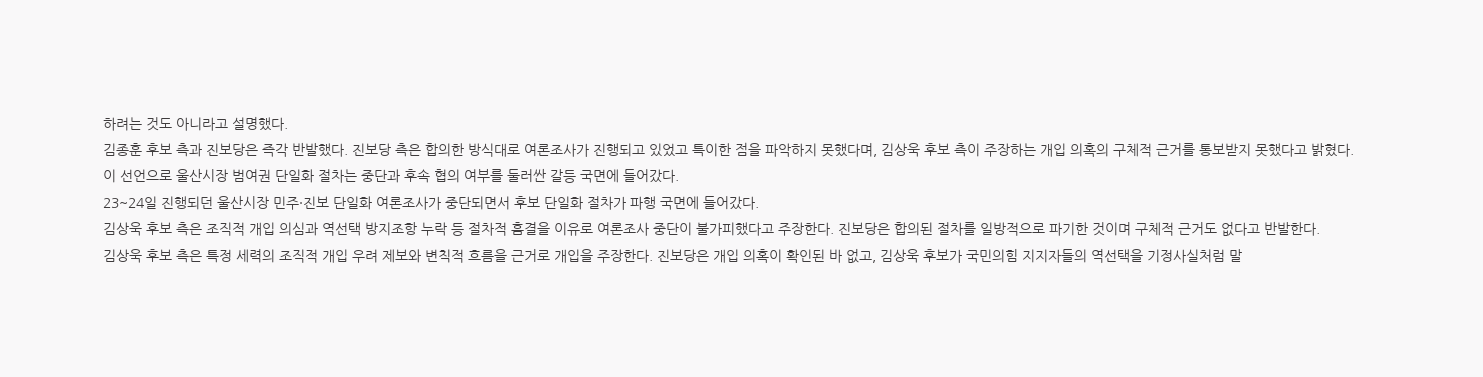하려는 것도 아니라고 설명했다.
김종훈 후보 측과 진보당은 즉각 반발했다. 진보당 측은 합의한 방식대로 여론조사가 진행되고 있었고 특이한 점을 파악하지 못했다며, 김상욱 후보 측이 주장하는 개입 의혹의 구체적 근거를 통보받지 못했다고 밝혔다.
이 선언으로 울산시장 범여권 단일화 절차는 중단과 후속 협의 여부를 둘러싼 갈등 국면에 들어갔다.
23~24일 진행되던 울산시장 민주·진보 단일화 여론조사가 중단되면서 후보 단일화 절차가 파행 국면에 들어갔다.
김상욱 후보 측은 조직적 개입 의심과 역선택 방지조항 누락 등 절차적 흠결을 이유로 여론조사 중단이 불가피했다고 주장한다. 진보당은 합의된 절차를 일방적으로 파기한 것이며 구체적 근거도 없다고 반발한다.
김상욱 후보 측은 특정 세력의 조직적 개입 우려 제보와 변칙적 흐름을 근거로 개입을 주장한다. 진보당은 개입 의혹이 확인된 바 없고, 김상욱 후보가 국민의힘 지지자들의 역선택을 기정사실처럼 말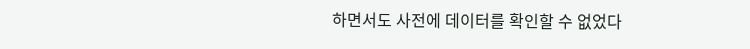하면서도 사전에 데이터를 확인할 수 없었다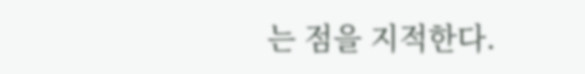는 점을 지적한다.